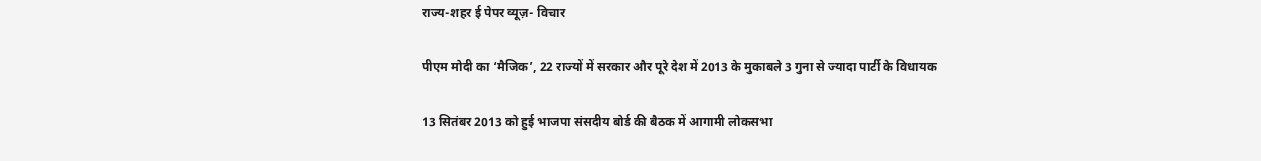राज्य-शहर ई पेपर व्यूज़- विचार

पीएम मोदी का ‘मैजिक’, 22 राज्यों में सरकार और पूरे देश में 2013 के मुकाबले 3 गुना से ज्यादा पार्टी के विधायक

13 सितंबर 2013 को हुई भाजपा संसदीय बोर्ड की बैठक में आगामी लोकसभा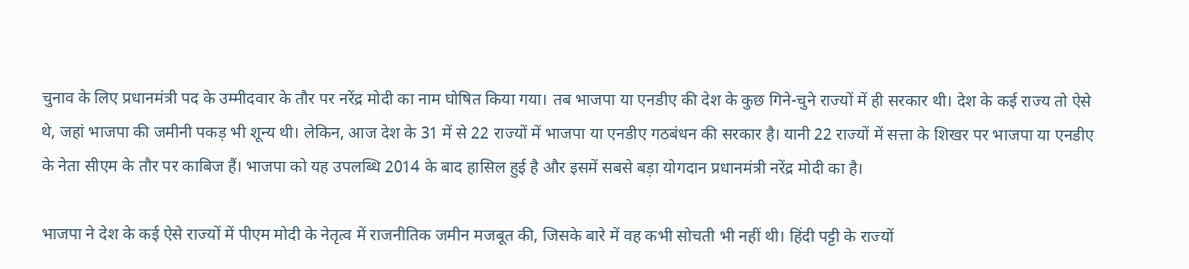चुनाव के लिए प्रधानमंत्री पद के उम्मीदवार के तौर पर नरेंद्र मोदी का नाम घोषित किया गया। तब भाजपा या एनडीए की देश के कुछ गिने-चुने राज्यों में ही सरकार थी। देश के कई राज्य तो ऐसे थे, जहां भाजपा की जमीनी पकड़ भी शून्य थी। लेकिन, आज देश के 31 में से 22 राज्यों में भाजपा या एनडीए गठबंधन की सरकार है। यानी 22 राज्यों में सत्ता के शिखर पर भाजपा या एनडीए के नेता सीएम के तौर पर काबिज हैं। भाजपा को यह उपलब्धि 2014 के बाद हासिल हुई है और इसमें सबसे बड़ा योगदान प्रधानमंत्री नरेंद्र मोदी का है।

भाजपा ने देश के कई ऐसे राज्यों में पीएम मोदी के नेतृत्व में राजनीतिक जमीन मजबूत की, जिसके बारे में वह कभी सोचती भी नहीं थी। हिंदी पट्टी के राज्यों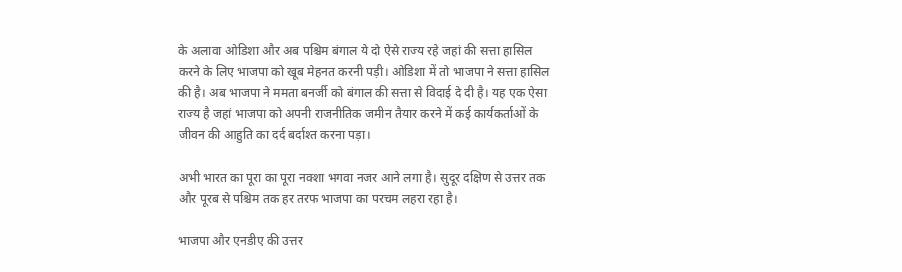के अलावा ओडिशा और अब पश्चिम बंगाल ये दो ऐसे राज्य रहे जहां की सत्ता हासिल करने के लिए भाजपा को खूब मेहनत करनी पड़ी। ओडिशा में तो भाजपा ने सत्ता हासिल की है। अब भाजपा ने ममता बनर्जी को बंगाल की सत्ता से विदाई दे दी है। यह एक ऐसा राज्य है जहां भाजपा को अपनी राजनीतिक जमीन तैयार करने में कई कार्यकर्ताओं के जीवन की आहुति का दर्द बर्दाश्त करना पड़ा।

अभी भारत का पूरा का पूरा नक्शा भगवा नजर आने लगा है। सुदूर दक्षिण से उत्तर तक और पूरब से पश्चिम तक हर तरफ भाजपा का परचम लहरा रहा है।

भाजपा और एनडीए की उत्तर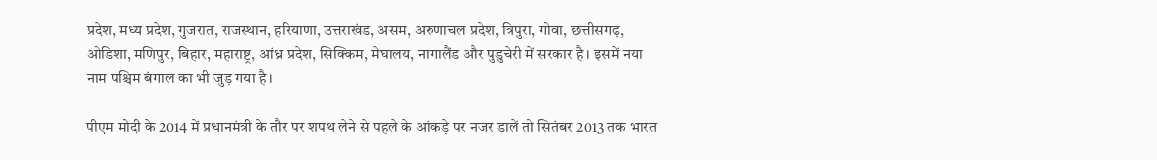प्रदेश, मध्य प्रदेश, गुजरात, राजस्थान, हरियाणा, उत्तराखंड, असम, अरुणाचल प्रदेश, त्रिपुरा, गोवा, छत्तीसगढ़, ओडिशा, मणिपुर, बिहार, महाराष्ट्र, आंध्र प्रदेश, सिक्किम, मेघालय, नागालैंड और पुडुचेरी में सरकार है। इसमें नया नाम पश्चिम बंगाल का भी जुड़ गया है।

पीएम मोदी के 2014 में प्रधानमंत्री के तौर पर शपथ लेने से पहले के आंकड़े पर नजर डालें तो सितंबर 2013 तक भारत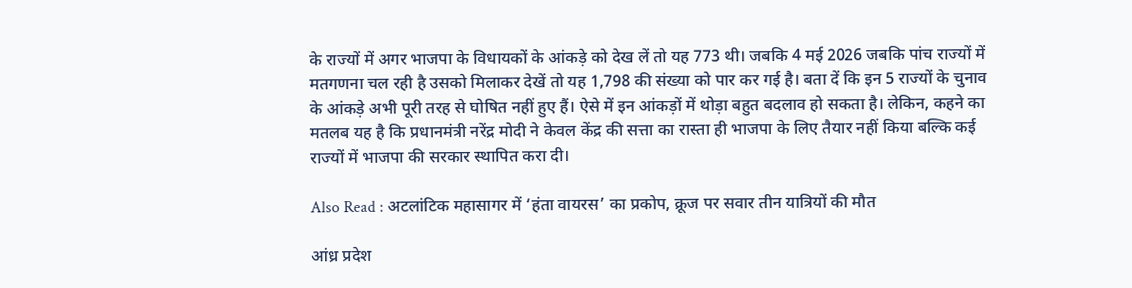के राज्यों में अगर भाजपा के विधायकों के आंकड़े को देख लें तो यह 773 थी। जबकि 4 मई 2026 जबकि पांच राज्यों में मतगणना चल रही है उसको मिलाकर देखें तो यह 1,798 की संख्या को पार कर गई है। बता दें कि इन 5 राज्यों के चुनाव के आंकड़े अभी पूरी तरह से घोषित नहीं हुए हैं। ऐसे में इन आंकड़ों में थोड़ा बहुत बदलाव हो सकता है। लेकिन, कहने का मतलब यह है कि प्रधानमंत्री नरेंद्र मोदी ने केवल केंद्र की सत्ता का रास्ता ही भाजपा के लिए तैयार नहीं किया बल्कि कई राज्यों में भाजपा की सरकार स्थापित करा दी।

Also Read : अटलांटिक महासागर में ‘हंता वायरस’ का प्रकोप, क्रूज पर सवार तीन यात्र‍ियों की मौत

आंध्र प्रदेश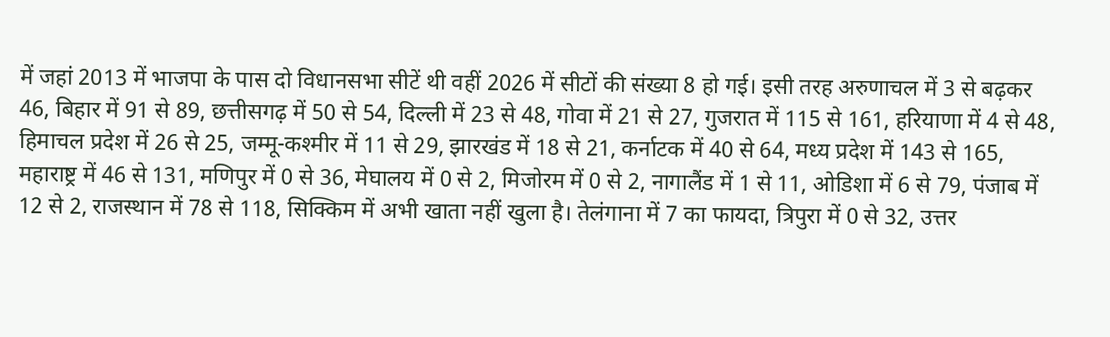में जहां 2013 में भाजपा के पास दो विधानसभा सीटें थी वहीं 2026 में सीटों की संख्या 8 हो गई। इसी तरह अरुणाचल में 3 से बढ़कर 46, बिहार में 91 से 89, छत्तीसगढ़ में 50 से 54, दिल्ली में 23 से 48, गोवा में 21 से 27, गुजरात में 115 से 161, हरियाणा में 4 से 48, हिमाचल प्रदेश में 26 से 25, जम्मू-कश्मीर में 11 से 29, झारखंड में 18 से 21, कर्नाटक में 40 से 64, मध्य प्रदेश में 143 से 165, महाराष्ट्र में 46 से 131, मणिपुर में 0 से 36, मेघालय में 0 से 2, मिजोरम में 0 से 2, नागालैंड में 1 से 11, ओडिशा में 6 से 79, पंजाब में 12 से 2, राजस्थान में 78 से 118, सिक्किम में अभी खाता नहीं खुला है। तेलंगाना में 7 का फायदा, त्रिपुरा में 0 से 32, उत्तर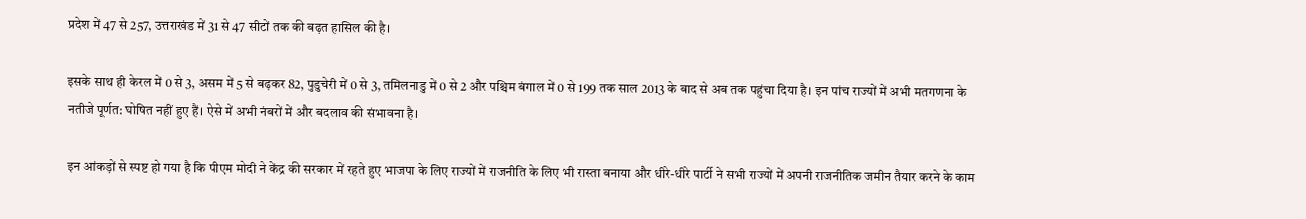प्रदेश में 47 से 257, उत्तराखंड में 31 से 47 सीटों तक की बढ़त हासिल की है।

इसके साथ ही केरल में 0 से 3, असम में 5 से बढ़कर 82, पुडुचेरी में 0 से 3, तमिलनाडु में 0 से 2 और पश्चिम बंगाल में 0 से 199 तक साल 2013 के बाद से अब तक पहुंचा दिया है। इन पांच राज्यों में अभी मतगणना के नतीजे पूर्णत: घोषित नहीं हुए हैं। ऐसे में अभी नंबरों में और बदलाव की संभावना है।

इन आंकड़ों से स्पष्ट हो गया है कि पीएम मोदी ने केंद्र की सरकार में रहते हुए भाजपा के लिए राज्यों में राजनीति के लिए भी रास्ता बनाया और धीरे-धीरे पार्टी ने सभी राज्यों में अपनी राजनीतिक जमीन तैयार करने के काम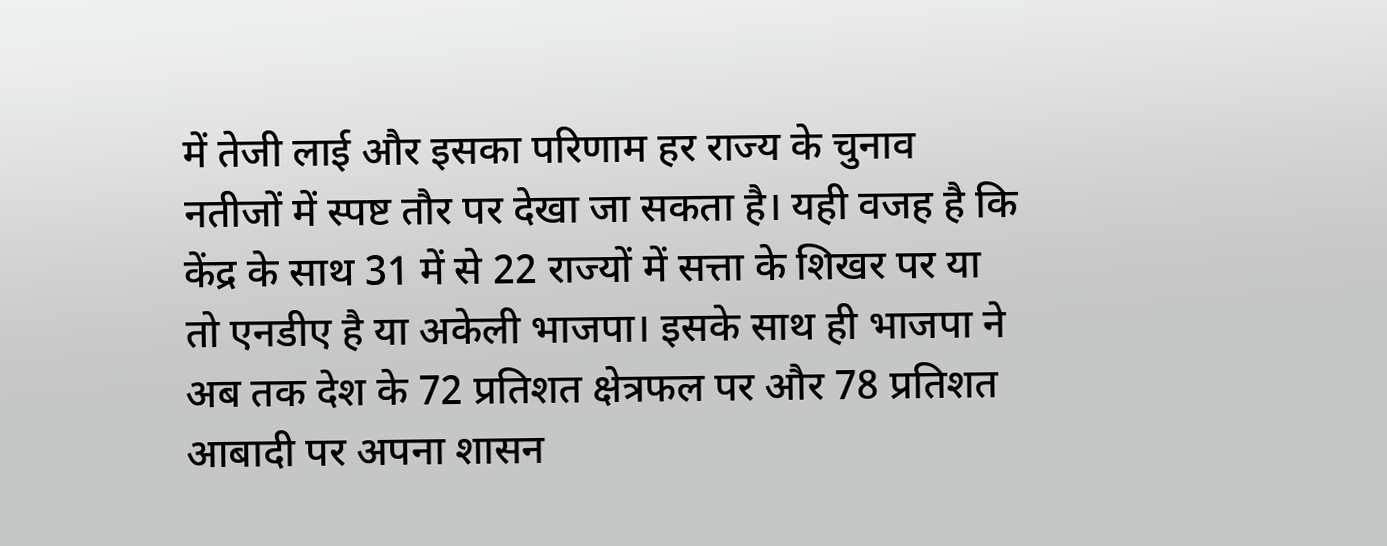में तेजी लाई और इसका परिणाम हर राज्य के चुनाव नतीजों में स्पष्ट तौर पर देखा जा सकता है। यही वजह है कि केंद्र के साथ 31 में से 22 राज्यों में सत्ता के शिखर पर या तो एनडीए है या अकेली भाजपा। इसके साथ ही भाजपा ने अब तक देश के 72 प्रतिशत क्षेत्रफल पर और 78 प्रतिशत आबादी पर अपना शासन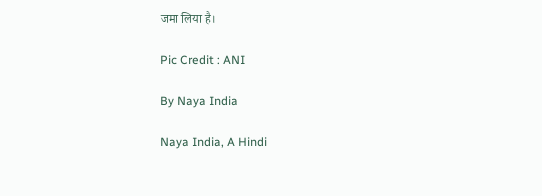जमा लिया है।

Pic Credit : ANI

By Naya India

Naya India, A Hindi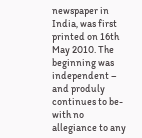newspaper in India, was first printed on 16th May 2010. The beginning was independent – and produly continues to be- with no allegiance to any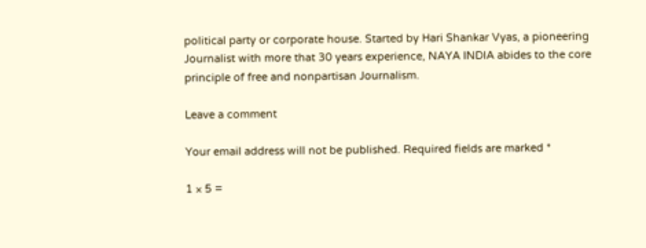political party or corporate house. Started by Hari Shankar Vyas, a pioneering Journalist with more that 30 years experience, NAYA INDIA abides to the core principle of free and nonpartisan Journalism.

Leave a comment

Your email address will not be published. Required fields are marked *

1 × 5 =